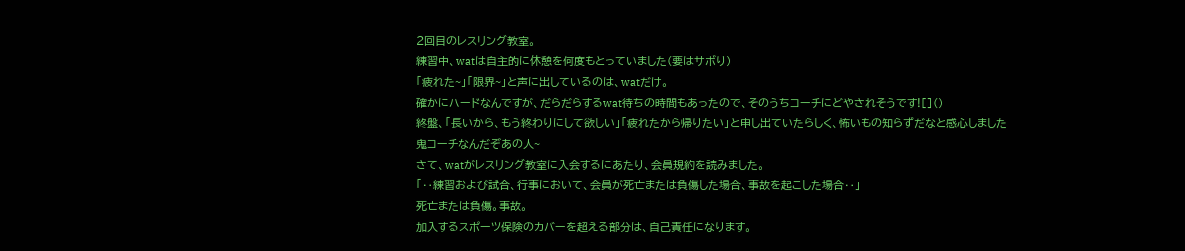2回目のレスリング教室。
練習中、watは自主的に休憩を何度もとっていました(要はサボり)
「疲れた~」「限界~」と声に出しているのは、watだけ。
確かにハードなんですが、だらだらするwat待ちの時間もあったので、そのうちコーチにどやされそうです![]()
終盤、「長いから、もう終わりにして欲しい」「疲れたから帰りたい」と申し出ていたらしく、怖いもの知らずだなと感心しました
鬼コーチなんだぞあの人~
さて、watがレスリング教室に入会するにあたり、会員規約を読みました。
「‥練習および試合、行事において、会員が死亡または負傷した場合、事故を起こした場合‥」
死亡または負傷。事故。
加入するスポーツ保険のカバーを超える部分は、自己責任になります。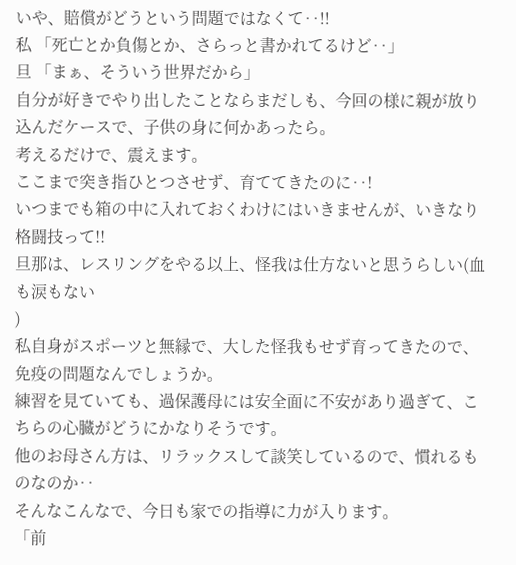いや、賠償がどうという問題ではなくて‥!!
私 「死亡とか負傷とか、さらっと書かれてるけど‥」
旦 「まぁ、そういう世界だから」
自分が好きでやり出したことならまだしも、今回の様に親が放り込んだケースで、子供の身に何かあったら。
考えるだけで、震えます。
ここまで突き指ひとつさせず、育ててきたのに‥!
いつまでも箱の中に入れておくわけにはいきませんが、いきなり格闘技って!!
旦那は、レスリングをやる以上、怪我は仕方ないと思うらしい(血も涙もない
)
私自身がスポーツと無縁で、大した怪我もせず育ってきたので、免疫の問題なんでしょうか。
練習を見ていても、過保護母には安全面に不安があり過ぎて、こちらの心臓がどうにかなりそうです。
他のお母さん方は、リラックスして談笑しているので、慣れるものなのか‥
そんなこんなで、今日も家での指導に力が入ります。
「前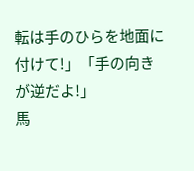転は手のひらを地面に付けて!」「手の向きが逆だよ!」
馬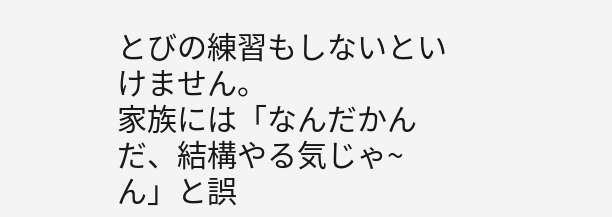とびの練習もしないといけません。
家族には「なんだかんだ、結構やる気じゃ~ん」と誤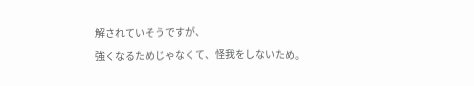解されていそうですが、
強くなるためじゃなくて、怪我をしないため。